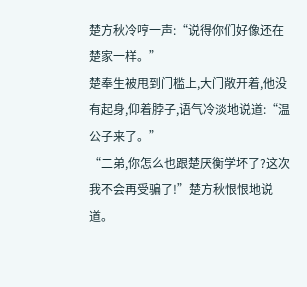楚方秋冷哼一声:“说得你们好像还在楚家一样。”
楚奉生被甩到门槛上,大门敞开着,他没有起身,仰着脖子,语气冷淡地说道:“温公子来了。”
“二弟,你怎么也跟楚厌衡学坏了?这次我不会再受骗了!”楚方秋恨恨地说道。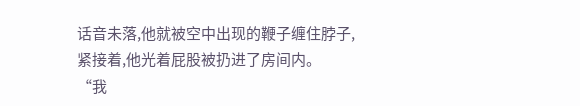话音未落,他就被空中出现的鞭子缠住脖子,紧接着,他光着屁股被扔进了房间内。
“我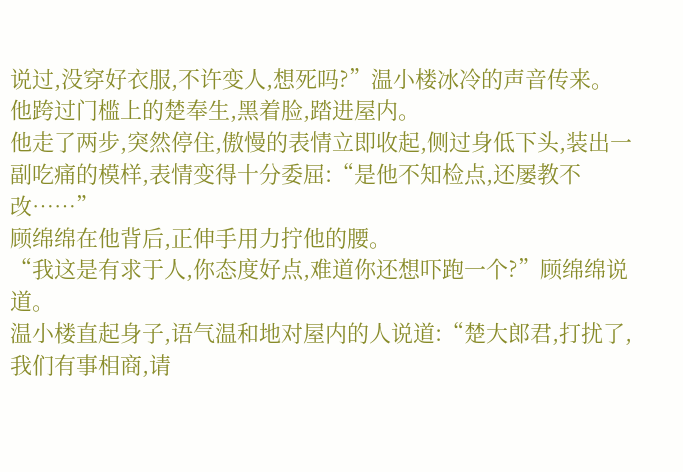说过,没穿好衣服,不许变人,想死吗?”温小楼冰冷的声音传来。
他跨过门槛上的楚奉生,黑着脸,踏进屋内。
他走了两步,突然停住,傲慢的表情立即收起,侧过身低下头,装出一副吃痛的模样,表情变得十分委屈:“是他不知检点,还屡教不改……”
顾绵绵在他背后,正伸手用力拧他的腰。
“我这是有求于人,你态度好点,难道你还想吓跑一个?”顾绵绵说道。
温小楼直起身子,语气温和地对屋内的人说道:“楚大郎君,打扰了,我们有事相商,请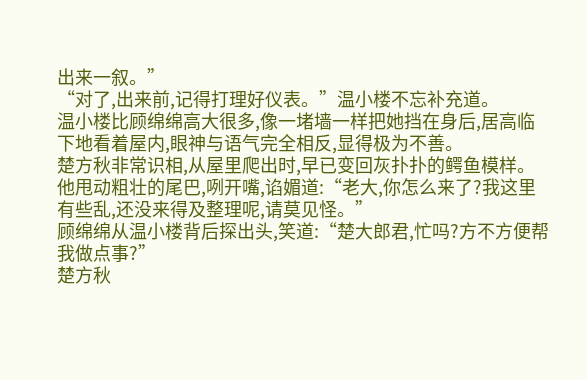出来一叙。”
“对了,出来前,记得打理好仪表。”温小楼不忘补充道。
温小楼比顾绵绵高大很多,像一堵墙一样把她挡在身后,居高临下地看着屋内,眼神与语气完全相反,显得极为不善。
楚方秋非常识相,从屋里爬出时,早已变回灰扑扑的鳄鱼模样。他甩动粗壮的尾巴,咧开嘴,谄媚道:“老大,你怎么来了?我这里有些乱,还没来得及整理呢,请莫见怪。”
顾绵绵从温小楼背后探出头,笑道:“楚大郎君,忙吗?方不方便帮我做点事?”
楚方秋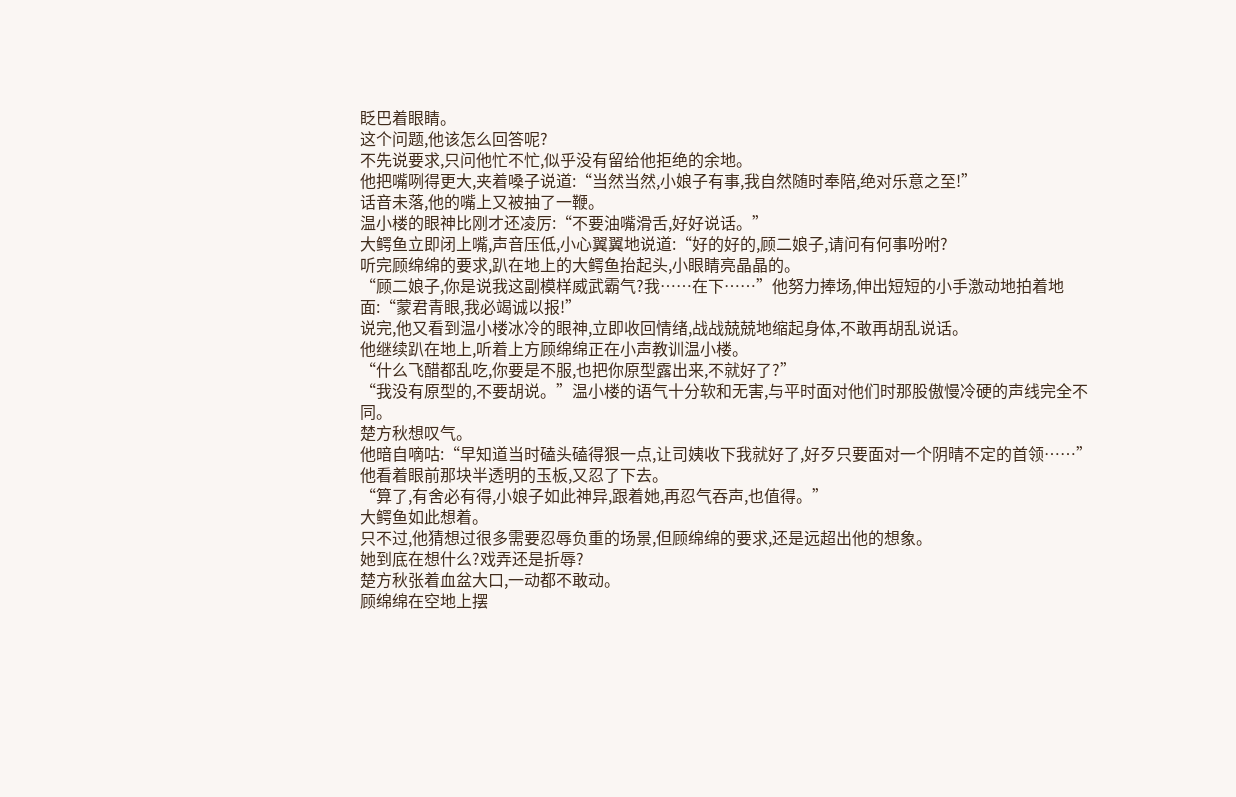眨巴着眼睛。
这个问题,他该怎么回答呢?
不先说要求,只问他忙不忙,似乎没有留给他拒绝的余地。
他把嘴咧得更大,夹着嗓子说道:“当然当然,小娘子有事,我自然随时奉陪,绝对乐意之至!”
话音未落,他的嘴上又被抽了一鞭。
温小楼的眼神比刚才还凌厉:“不要油嘴滑舌,好好说话。”
大鳄鱼立即闭上嘴,声音压低,小心翼翼地说道:“好的好的,顾二娘子,请问有何事吩咐?
听完顾绵绵的要求,趴在地上的大鳄鱼抬起头,小眼睛亮晶晶的。
“顾二娘子,你是说我这副模样威武霸气?我……在下……”他努力捧场,伸出短短的小手激动地拍着地面:“蒙君青眼,我必竭诚以报!”
说完,他又看到温小楼冰冷的眼神,立即收回情绪,战战兢兢地缩起身体,不敢再胡乱说话。
他继续趴在地上,听着上方顾绵绵正在小声教训温小楼。
“什么飞醋都乱吃,你要是不服,也把你原型露出来,不就好了?”
“我没有原型的,不要胡说。”温小楼的语气十分软和无害,与平时面对他们时那股傲慢冷硬的声线完全不同。
楚方秋想叹气。
他暗自嘀咕:“早知道当时磕头磕得狠一点,让司姨收下我就好了,好歹只要面对一个阴晴不定的首领……”
他看着眼前那块半透明的玉板,又忍了下去。
“算了,有舍必有得,小娘子如此神异,跟着她,再忍气吞声,也值得。”
大鳄鱼如此想着。
只不过,他猜想过很多需要忍辱负重的场景,但顾绵绵的要求,还是远超出他的想象。
她到底在想什么?戏弄还是折辱?
楚方秋张着血盆大口,一动都不敢动。
顾绵绵在空地上摆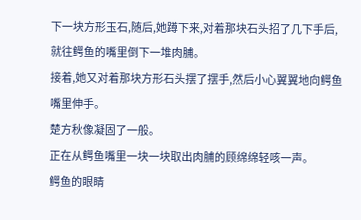下一块方形玉石,随后,她蹲下来,对着那块石头招了几下手后,就往鳄鱼的嘴里倒下一堆肉脯。
接着,她又对着那块方形石头摆了摆手,然后小心翼翼地向鳄鱼嘴里伸手。
楚方秋像凝固了一般。
正在从鳄鱼嘴里一块一块取出肉脯的顾绵绵轻咳一声。
鳄鱼的眼睛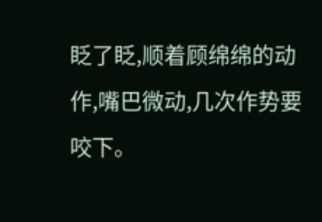眨了眨,顺着顾绵绵的动作,嘴巴微动,几次作势要咬下。